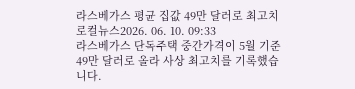라스베가스 평균 집값 49만 달러로 최고치
로컬뉴스2026. 06. 10. 09:33
라스베가스 단독주택 중간가격이 5월 기준 49만 달러로 올라 사상 최고치를 기록했습니다.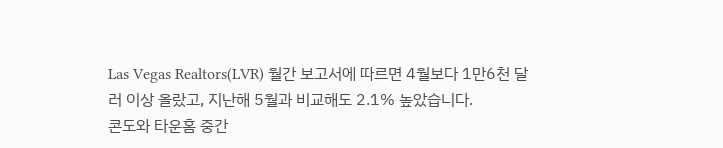Las Vegas Realtors(LVR) 월간 보고서에 따르면 4월보다 1만6천 달러 이상 올랐고, 지난해 5월과 비교해도 2.1% 높았습니다.
콘도와 타운홈 중간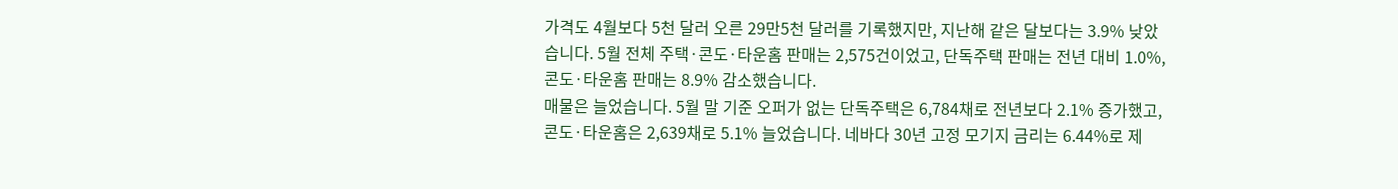가격도 4월보다 5천 달러 오른 29만5천 달러를 기록했지만, 지난해 같은 달보다는 3.9% 낮았습니다. 5월 전체 주택·콘도·타운홈 판매는 2,575건이었고, 단독주택 판매는 전년 대비 1.0%, 콘도·타운홈 판매는 8.9% 감소했습니다.
매물은 늘었습니다. 5월 말 기준 오퍼가 없는 단독주택은 6,784채로 전년보다 2.1% 증가했고, 콘도·타운홈은 2,639채로 5.1% 늘었습니다. 네바다 30년 고정 모기지 금리는 6.44%로 제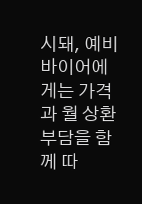시돼, 예비 바이어에게는 가격과 월 상환 부담을 함께 따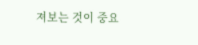져보는 것이 중요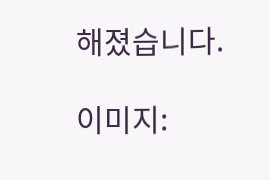해졌습니다.

이미지: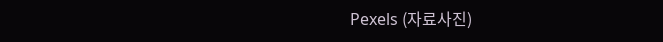Pexels (자료사진)